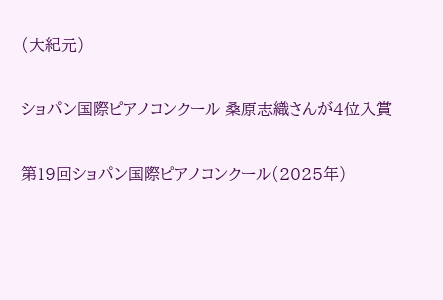(大紀元)

ショパン国際ピアノコンクール 桑原志織さんが4位入賞

第19回ショパン国際ピアノコンクール(2025年)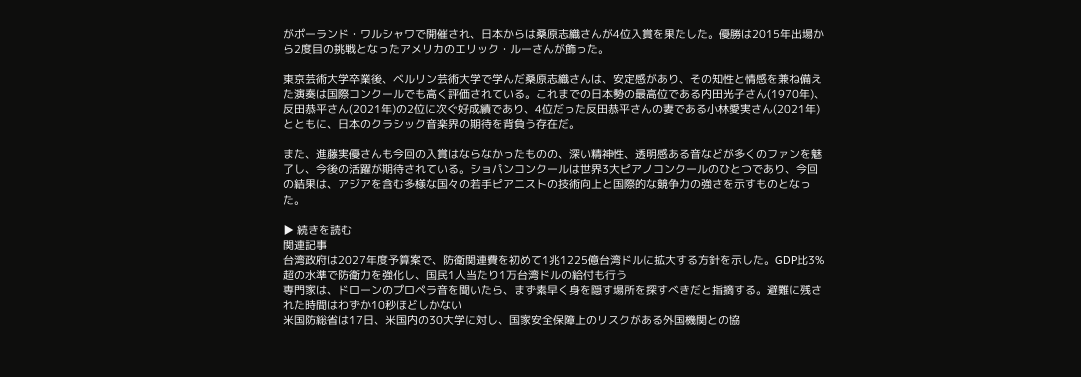がポーランド・ワルシャワで開催され、日本からは桑原志織さんが4位入賞を果たした。優勝は2015年出場から2度目の挑戦となったアメリカのエリック・ルーさんが飾った。

東京芸術大学卒業後、ベルリン芸術大学で学んだ桑原志織さんは、安定感があり、その知性と情感を兼ね備えた演奏は国際コンクールでも高く評価されている。これまでの日本勢の最高位である内田光子さん(1970年)、反田恭平さん(2021年)の2位に次ぐ好成績であり、4位だった反田恭平さんの妻である小林愛実さん(2021年)とともに、日本のクラシック音楽界の期待を背負う存在だ。

また、進藤実優さんも今回の入賞はならなかったものの、深い精神性、透明感ある音などが多くのファンを魅了し、今後の活躍が期待されている。ショパンコンクールは世界3大ピアノコンクールのひとつであり、今回の結果は、アジアを含む多様な国々の若手ピアニストの技術向上と国際的な競争力の強さを示すものとなった。

▶ 続きを読む
関連記事
台湾政府は2027年度予算案で、防衛関連費を初めて1兆1225億台湾ドルに拡大する方針を示した。GDP比3%超の水準で防衛力を強化し、国民1人当たり1万台湾ドルの給付も行う
専門家は、ドローンのプロペラ音を聞いたら、まず素早く身を隠す場所を探すべきだと指摘する。避難に残された時間はわずか10秒ほどしかない
米国防総省は17日、米国内の30大学に対し、国家安全保障上のリスクがある外国機関との協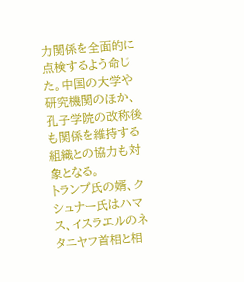力関係を全面的に点検するよう命じた。中国の大学や研究機関のほか、孔子学院の改称後も関係を維持する組織との協力も対象となる。
トランプ氏の婿、クシュナー氏はハマス、イスラエルのネタニヤフ首相と相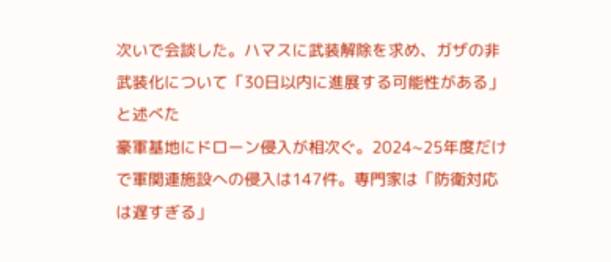次いで会談した。ハマスに武装解除を求め、ガザの非武装化について「30日以内に進展する可能性がある」と述べた
豪軍基地にドローン侵入が相次ぐ。2024~25年度だけで軍関連施設への侵入は147件。専門家は「防衛対応は遅すぎる」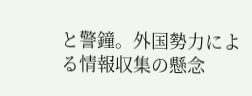と警鐘。外国勢力による情報収集の懸念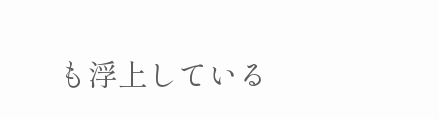も浮上している